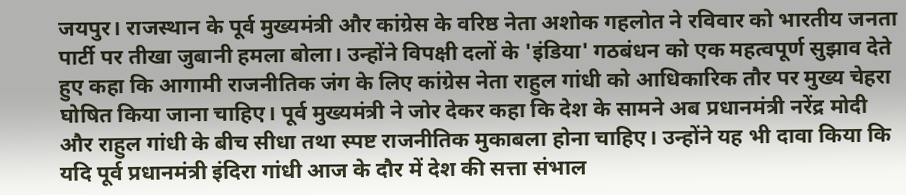जयपुर। राजस्थान के पूर्व मुख्यमंत्री और कांग्रेस के वरिष्ठ नेता अशोक गहलोत ने रविवार को भारतीय जनता पार्टी पर तीखा जुबानी हमला बोला। उन्होंने विपक्षी दलों के 'इंडिया' गठबंधन को एक महत्वपूर्ण सुझाव देते हुए कहा कि आगामी राजनीतिक जंग के लिए कांग्रेस नेता राहुल गांधी को आधिकारिक तौर पर मुख्य चेहरा घोषित किया जाना चाहिए। पूर्व मुख्यमंत्री ने जोर देकर कहा कि देश के सामने अब प्रधानमंत्री नरेंद्र मोदी और राहुल गांधी के बीच सीधा तथा स्पष्ट राजनीतिक मुकाबला होना चाहिए। उन्होंने यह भी दावा किया कि यदि पूर्व प्रधानमंत्री इंदिरा गांधी आज के दौर में देश की सत्ता संभाल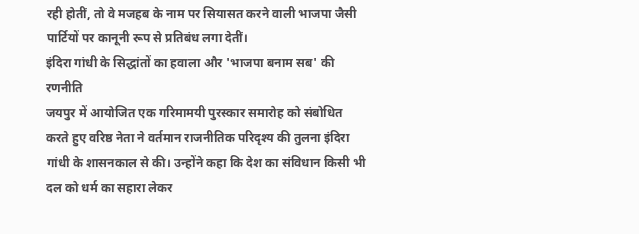रही होतीं, तो वे मजहब के नाम पर सियासत करने वाली भाजपा जैसी पार्टियों पर कानूनी रूप से प्रतिबंध लगा देतीं।
इंदिरा गांधी के सिद्धांतों का हवाला और 'भाजपा बनाम सब' की रणनीति
जयपुर में आयोजित एक गरिमामयी पुरस्कार समारोह को संबोधित करते हुए वरिष्ठ नेता ने वर्तमान राजनीतिक परिदृश्य की तुलना इंदिरा गांधी के शासनकाल से की। उन्होंने कहा कि देश का संविधान किसी भी दल को धर्म का सहारा लेकर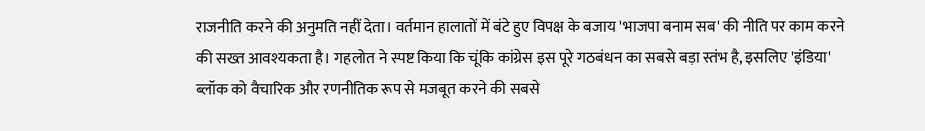राजनीति करने की अनुमति नहीं देता। वर्तमान हालातों में बंटे हुए विपक्ष के बजाय 'भाजपा बनाम सब' की नीति पर काम करने की सख्त आवश्यकता है। गहलोत ने स्पष्ट किया कि चूंकि कांग्रेस इस पूरे गठबंधन का सबसे बड़ा स्तंभ है, इसलिए 'इंडिया' ब्लॉक को वैचारिक और रणनीतिक रूप से मजबूत करने की सबसे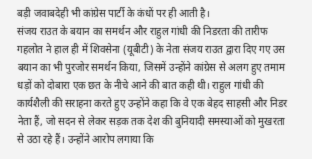बड़ी जवाबदेही भी कांग्रेस पार्टी के कंधों पर ही आती है।
संजय राउत के बयान का समर्थन और राहुल गांधी की निडरता की तारीफ
गहलोत ने हाल ही में शिवसेना (यूबीटी) के नेता संजय राउत द्वारा दिए गए उस बयान का भी पुरजोर समर्थन किया, जिसमें उन्होंने कांग्रेस से अलग हुए तमाम धड़ों को दोबारा एक छत के नीचे आने की बात कही थी। राहुल गांधी की कार्यशैली की सराहना करते हुए उन्होंने कहा कि वे एक बेहद साहसी और निडर नेता हैं, जो सदन से लेकर सड़क तक देश की बुनियादी समस्याओं को मुखरता से उठा रहे हैं। उन्होंने आरोप लगाया कि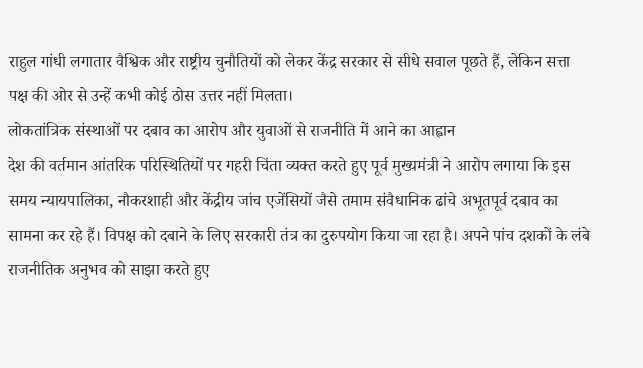राहुल गांधी लगातार वैश्विक और राष्ट्रीय चुनौतियों को लेकर केंद्र सरकार से सीधे सवाल पूछते हैं, लेकिन सत्ता पक्ष की ओर से उन्हें कभी कोई ठोस उत्तर नहीं मिलता।
लोकतांत्रिक संस्थाओं पर दबाव का आरोप और युवाओं से राजनीति में आने का आह्वान
देश की वर्तमान आंतरिक परिस्थितियों पर गहरी चिंता व्यक्त करते हुए पूर्व मुख्यमंत्री ने आरोप लगाया कि इस समय न्यायपालिका, नौकरशाही और केंद्रीय जांच एजेंसियों जैसे तमाम संवैधानिक ढांचे अभूतपूर्व दबाव का सामना कर रहे हैं। विपक्ष को दबाने के लिए सरकारी तंत्र का दुरुपयोग किया जा रहा है। अपने पांच दशकों के लंबे राजनीतिक अनुभव को साझा करते हुए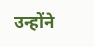उन्होंने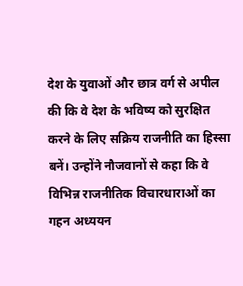देश के युवाओं और छात्र वर्ग से अपील की कि वे देश के भविष्य को सुरक्षित करने के लिए सक्रिय राजनीति का हिस्सा बनें। उन्होंने नौजवानों से कहा कि वे विभिन्न राजनीतिक विचारधाराओं का गहन अध्ययन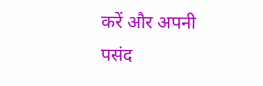करें और अपनी पसंद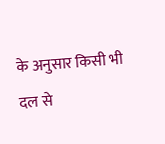के अनुसार किसी भी दल से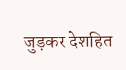जुड़कर देशहित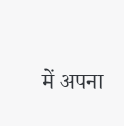में अपना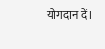योगदान दें।